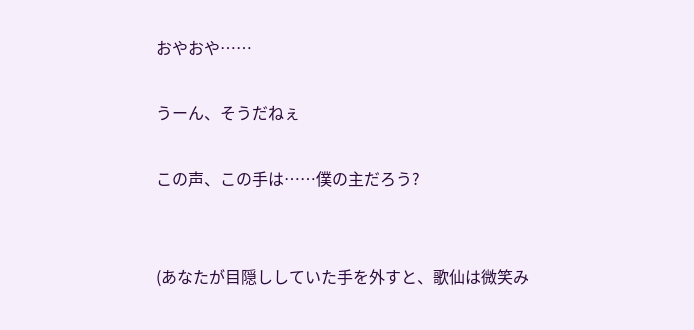おやおや……

うーん、そうだねぇ

この声、この手は……僕の主だろう?


(あなたが目隠ししていた手を外すと、歌仙は微笑み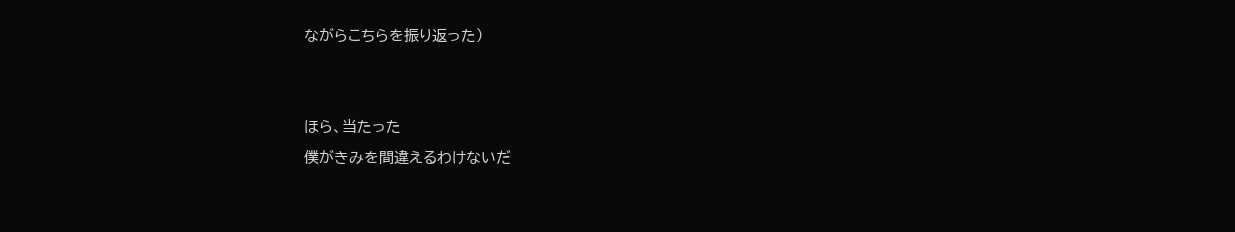ながらこちらを振り返った)


ほら、当たった
僕がきみを間違えるわけないだ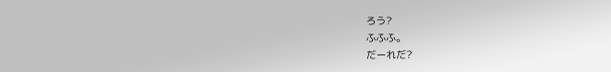ろう?
ふふふ。
だーれだ?